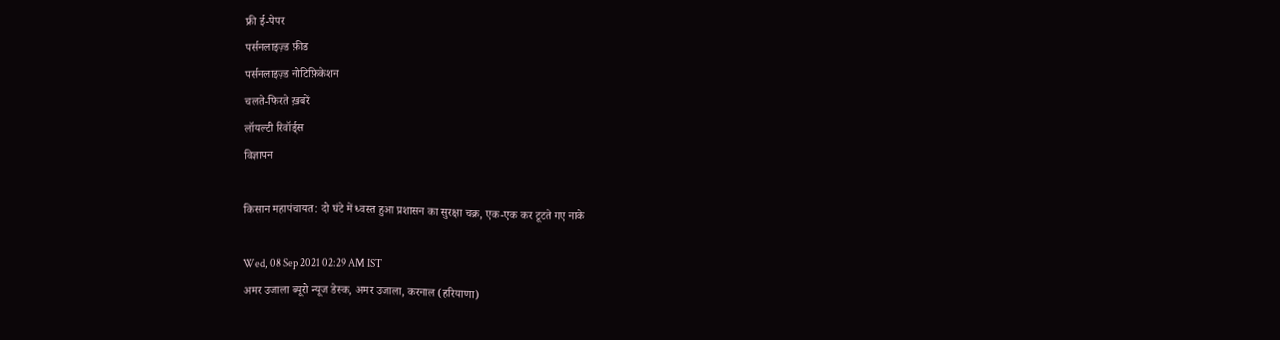फ्री ई-पेपर
पर्सनलाइज़्ड फ़ीड
पर्सनलाइज़्ड नोटिफ़िकेशन
चलते-फिरते ख़बरें
लॉयल्टी रिवॉर्ड्स
विज्ञापन

किसान महापंचायत: दो घंटे में ध्वस्त हुआ प्रशासन का सुरक्षा चक्र, एक-एक कर टूटते गए नाके

Wed, 08 Sep 2021 02:29 AM IST
अमर उजाला ब्यूरो न्यूज डेस्क, अमर उजाला, करनाल (हरियाणा)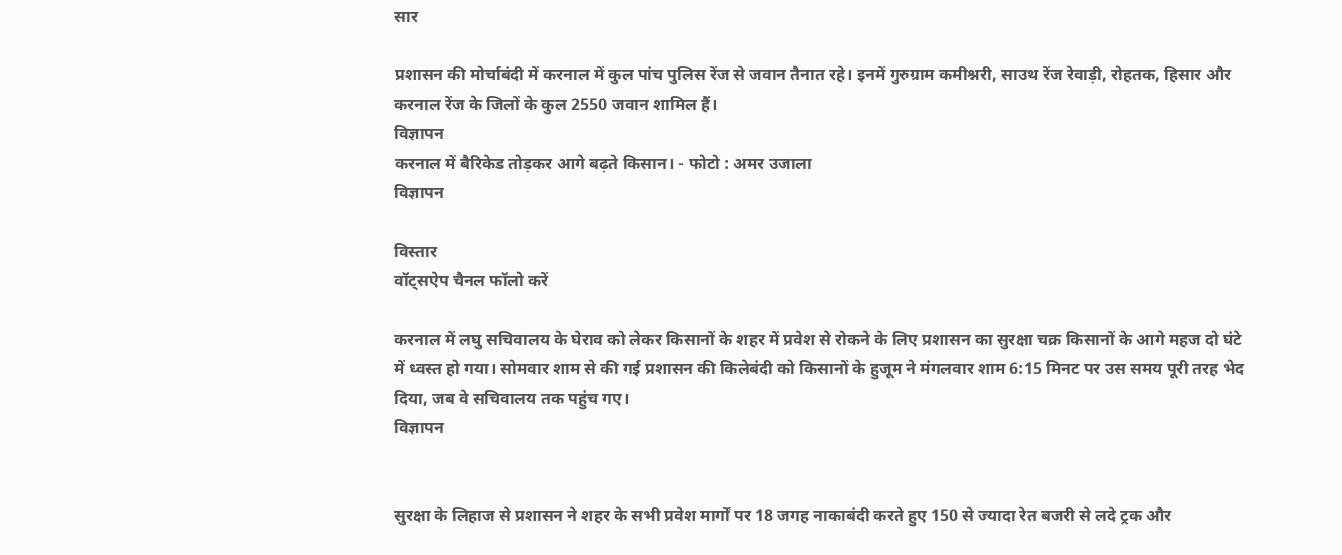सार

प्रशासन की मोर्चाबंदी में करनाल में कुल पांच पुलिस रेंज से जवान तैनात रहे। इनमें गुरुग्राम कमीश्नरी, साउथ रेंज रेवाड़ी, रोहतक, हिसार और करनाल रेंज के जिलों के कुल 2550 जवान शामिल हैं।
विज्ञापन
करनाल में बैरिकेड तोड़कर आगे बढ़ते किसान। - फोटो : अमर उजाला
विज्ञापन

विस्तार
वॉट्सऐप चैनल फॉलो करें

करनाल में लघु सचिवालय के घेराव को लेकर किसानों के शहर में प्रवेश से रोकने के लिए प्रशासन का सुरक्षा चक्र किसानों के आगे महज दो घंटे में ध्वस्त हो गया। सोमवार शाम से की गई प्रशासन की किलेबंदी को किसानों के हुजूम ने मंगलवार शाम 6:15 मिनट पर उस समय पूरी तरह भेद दिया, जब वे सचिवालय तक पहुंच गए।
विज्ञापन


सुरक्षा के लिहाज से प्रशासन ने शहर के सभी प्रवेश मार्गों पर 18 जगह नाकाबंदी करते हुए 150 से ज्यादा रेत बजरी से लदे ट्रक और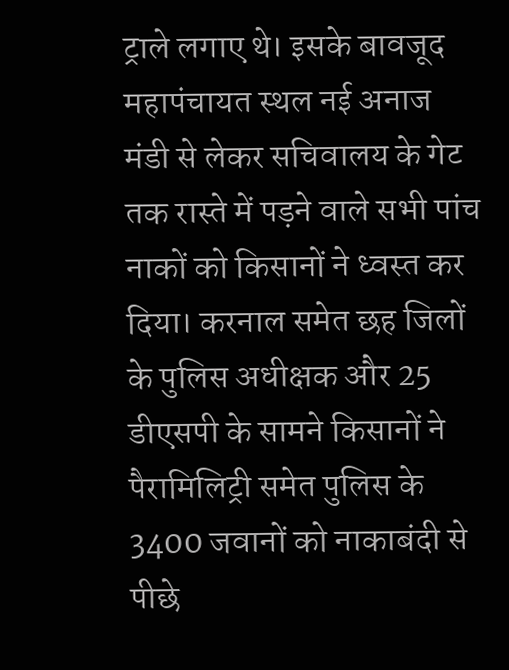ट्राले लगाए थे। इसके बावजूद महापंचायत स्थल नई अनाज मंडी से लेकर सचिवालय के गेट तक रास्ते में पड़ने वाले सभी पांच नाकों को किसानों ने ध्वस्त कर दिया। करनाल समेत छह जिलों के पुलिस अधीक्षक और 25 डीएसपी के सामने किसानों ने पैरामिलिट्री समेत पुलिस के 3400 जवानों को नाकाबंदी से पीछे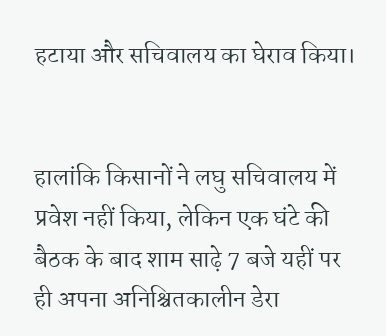हटाया और सचिवालय का घेराव किया।


हालांकि किसानों ने लघु सचिवालय में प्रवेश नहीं किया, लेकिन एक घंटे की बैठक के बाद शाम साढ़े 7 बजे यहीं पर ही अपना अनिश्चितकालीन डेरा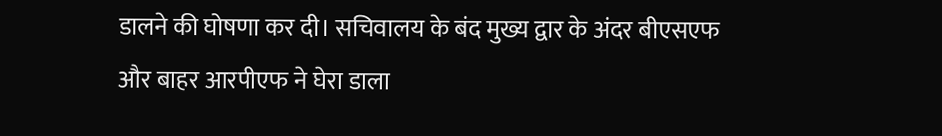डालने की घोषणा कर दी। सचिवालय के बंद मुख्य द्वार के अंदर बीएसएफ और बाहर आरपीएफ ने घेरा डाला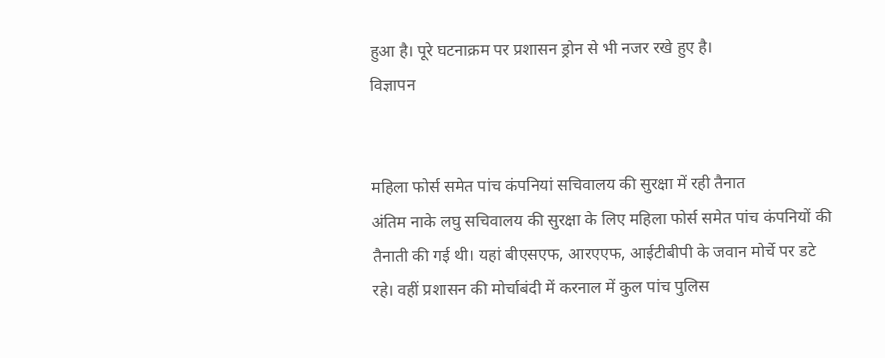हुआ है। पूरे घटनाक्रम पर प्रशासन ड्रोन से भी नजर रखे हुए है।
विज्ञापन


महिला फोर्स समेत पांच कंपनियां सचिवालय की सुरक्षा में रही तैनात
अंतिम नाके लघु सचिवालय की सुरक्षा के लिए महिला फोर्स समेत पांच कंपनियों की तैनाती की गई थी। यहां बीएसएफ, आरएएफ, आईटीबीपी के जवान मोर्चे पर डटे रहे। वहीं प्रशासन की मोर्चाबंदी में करनाल में कुल पांच पुलिस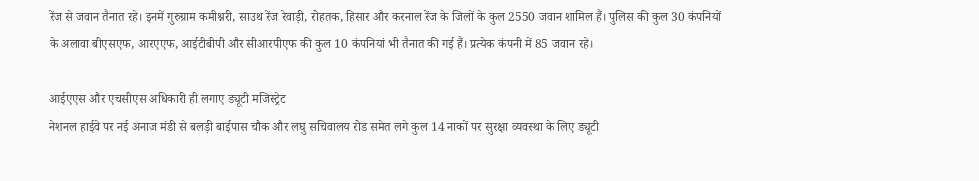रेंज से जवान तैनात रहे। इनमें गुरुग्राम कमीश्नरी, साउथ रेंज रेवाड़ी, रोहतक, हिसार और करनाल रेंज के जिलों के कुल 2550 जवान शामिल हैं। पुलिस की कुल 30 कंपनियों के अलावा बीएसएफ, आरएएफ, आईटीबीपी और सीआरपीएफ की कुल 10 कंपनियां भी तैनात की गई हैं। प्रत्येक कंपनी में 85 जवान रहे।

आईएएस और एचसीएस अधिकारी ही लगाए ड्यूटी मजिस्ट्रेट
नेशनल हाईवे पर नई अनाज मंडी से बलड़ी बाईपास चौक और लघु सचिवालय रोड समेत लगे कुल 14 नाकों पर सुरक्षा व्यवस्था के लिए ड्यूटी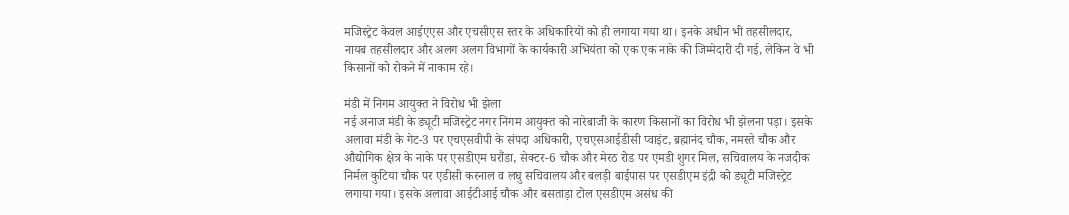मजिस्ट्रेट केवल आईएएस और एचसीएस स्तर के अधिकारियों को ही लगाया गया था। इनके अधीन भी तहसीलदार, नायब तहसीलदार और अलग अलग विभागों के कार्यकारी अभियंता को एक एक नाके की जिम्मेदारी दी गई, लेकिन वे भी किसानों को रोकने में नाकाम रहे।

मंडी में निगम आयुक्त ने विरोध भी झेला
नई अनाज मंडी के ड्यूटी मजिस्ट्रेट नगर निगम आयुक्त को नारेबाजी के कारण किसानों का विरोध भी झेलना पड़ा। इसके अलावा मंडी के गेट-3 पर एचएसवीपी के संपदा अधिकारी, एचएसआईडीसी प्वाइंट, ब्रह्मानंद चौक, नमस्ते चौक और औद्योगिक क्षेत्र के नाके पर एसडीएम घरौंडा, सेक्टर-6 चौक और मेरठ रोड पर एमडी शुगर मिल, सचिवालय के नजदीक निर्मल कुटिया चौक पर एडीसी करनाल व लघु सचिवालय और बलड़ी बाईपास पर एसडीएम इंद्री को ड्यूटी मजिस्ट्रेट लगाया गया। इसके अलावा आईटीआई चौक और बसताड़ा टोल एसडीएम असंध की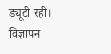ड्यूटी रही।
विज्ञापन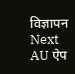विज्ञापन
Next
AU ऐप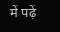में पढ़ें